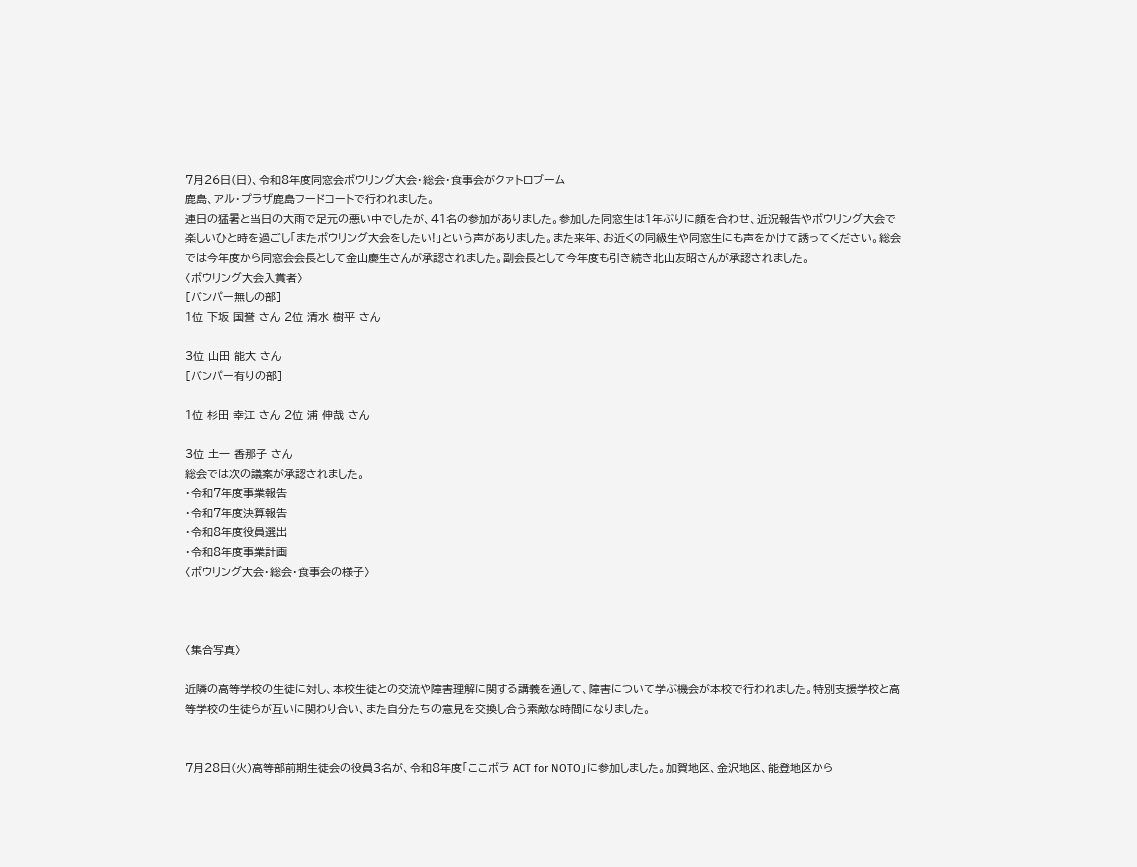7月26日(日)、令和8年度同窓会ボウリング大会・総会・食事会がクァトロブーム
鹿島、アル・プラザ鹿島フードコートで行われました。
連日の猛暑と当日の大雨で足元の悪い中でしたが、41名の参加がありました。参加した同窓生は1年ぶりに顔を合わせ、近況報告やボウリング大会で楽しいひと時を過ごし「またボウリング大会をしたい!」という声がありました。また来年、お近くの同級生や同窓生にも声をかけて誘ってください。総会では今年度から同窓会会長として金山慶生さんが承認されました。副会長として今年度も引き続き北山友昭さんが承認されました。
〈ボウリング大会入賞者〉
[バンパー無しの部]
1位 下坂 国誉 さん 2位 清水 樹平 さん

3位 山田 能大 さん
[バンパー有りの部]

1位 杉田 幸江 さん 2位 浦 伸哉 さん

3位 土一 香那子 さん
総会では次の議案が承認されました。
・令和7年度事業報告
・令和7年度決算報告
・令和8年度役員選出
・令和8年度事業計画
〈ボウリング大会・総会・食事会の様子〉



〈集合写真〉

近隣の高等学校の生徒に対し、本校生徒との交流や障害理解に関する講義を通して、障害について学ぶ機会が本校で行われました。特別支援学校と高等学校の生徒らが互いに関わり合い、また自分たちの意見を交換し合う素敵な時間になりました。


7月28日(火)高等部前期生徒会の役員3名が、令和8年度「ここボラ ACT for NOTO」に参加しました。加賀地区、金沢地区、能登地区から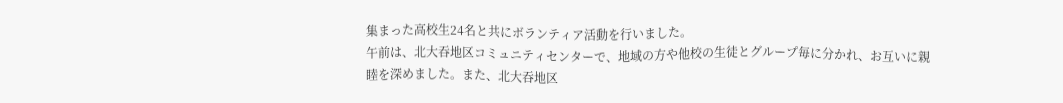集まった高校生24名と共にボランティア活動を行いました。
午前は、北大吞地区コミュニティセンターで、地域の方や他校の生徒とグループ毎に分かれ、お互いに親睦を深めました。また、北大吞地区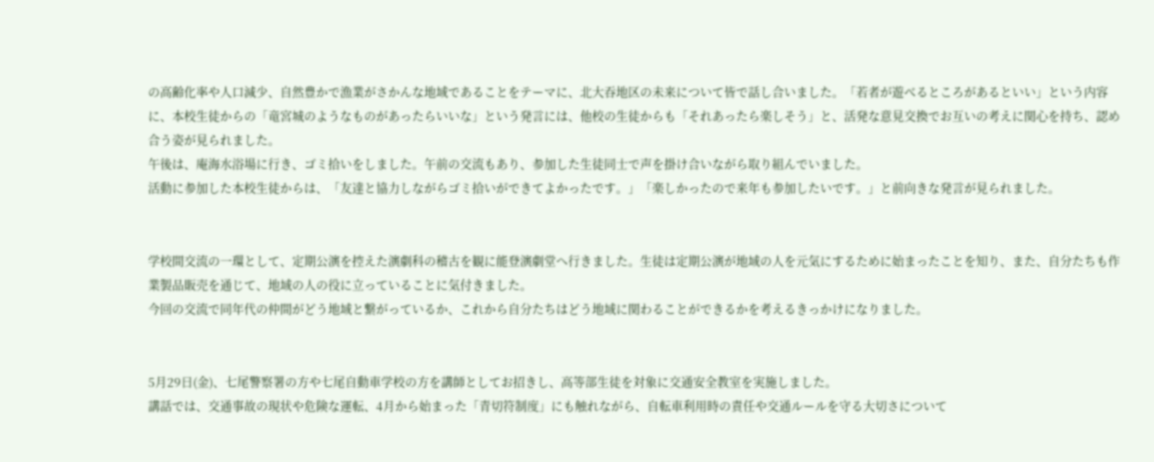の高齢化率や人口減少、自然豊かで漁業がさかんな地域であることをテーマに、北大吞地区の未来について皆で話し合いました。「若者が遊べるところがあるといい」という内容に、本校生徒からの「竜宮城のようなものがあったらいいな」という発言には、他校の生徒からも「それあったら楽しそう」と、活発な意見交換でお互いの考えに関心を持ち、認め合う姿が見られました。
午後は、庵海水浴場に行き、ゴミ拾いをしました。午前の交流もあり、参加した生徒同士で声を掛け合いながら取り組んでいました。
活動に参加した本校生徒からは、「友達と協力しながらゴミ拾いができてよかったです。」「楽しかったので来年も参加したいです。」と前向きな発言が見られました。


学校間交流の一環として、定期公演を控えた演劇科の稽古を観に能登演劇堂へ行きました。生徒は定期公演が地域の人を元気にするために始まったことを知り、また、自分たちも作業製品販売を通じて、地域の人の役に立っていることに気付きました。
今回の交流で同年代の仲間がどう地域と繋がっているか、これから自分たちはどう地域に関わることができるかを考えるきっかけになりました。


5月29日(金)、七尾警察署の方や七尾自動車学校の方を講師としてお招きし、高等部生徒を対象に交通安全教室を実施しました。
講話では、交通事故の現状や危険な運転、4月から始まった「青切符制度」にも触れながら、自転車利用時の責任や交通ルールを守る大切さについて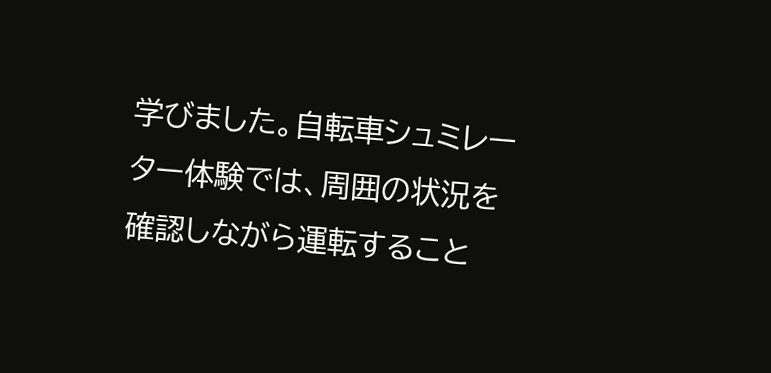学びました。自転車シュミレーター体験では、周囲の状況を確認しながら運転すること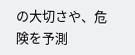の大切さや、危険を予測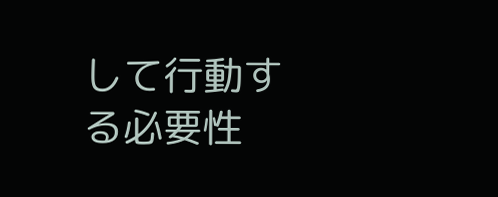して行動する必要性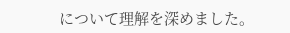について理解を深めました。